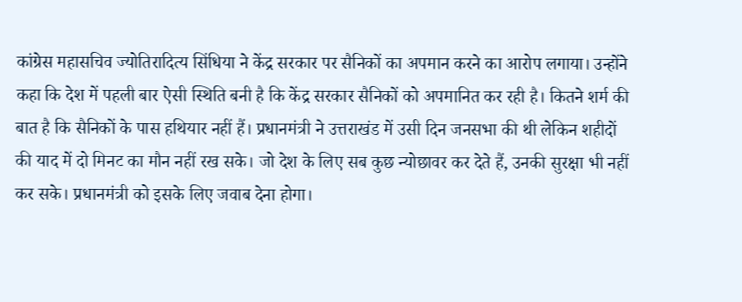कांग्रेस महासचिव ज्योतिरादित्य सिंधिया ने केंद्र सरकार पर सैनिकों का अपमान करने का आरोप लगाया। उन्होंने कहा कि देश में पहली बार ऐसी स्थिति बनी है कि केंद्र सरकार सैनिकों को अपमानित कर रही है। कितने शर्म की बात है कि सैनिकों के पास हथियार नहीं हैं। प्रधानमंत्री ने उत्तराखंड में उसी दिन जनसभा की थी लेकिन शहीदों की याद में दो मिनट का मौन नहीं रख सके। जो देश के लिए सब कुछ न्योछावर कर देते हैं, उनकी सुरक्षा भी नहीं कर सके। प्रधानमंत्री को इसके लिए जवाब देना होगा।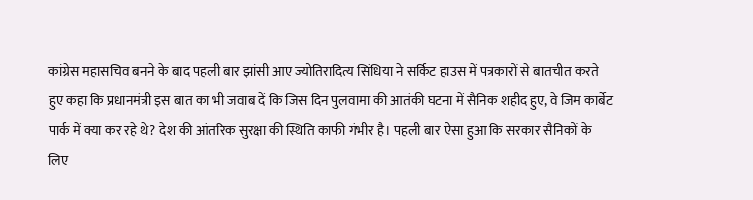कांग्रेस महासचिव बनने के बाद पहली बार झांसी आए ज्योतिरादित्य सिंधिया ने सर्किट हाउस में पत्रकारों से बातचीत करते हुए कहा कि प्रधानमंत्री इस बात का भी जवाब दें कि जिस दिन पुलवामा की आतंकी घटना में सैनिक शहीद हुए, वे जिम कार्बेट पार्क में क्या कर रहे थे? देश की आंतरिक सुरक्षा की स्थिति काफी गंभीर है। पहली बार ऐसा हुआ कि सरकार सैनिकों के लिए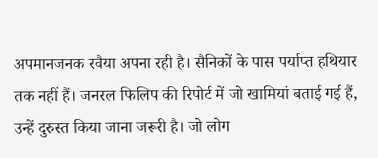अपमानजनक रवैया अपना रही है। सैनिकों के पास पर्याप्त हथियार तक नहीं हैं। जनरल फिलिप की रिपोर्ट में जो खामियां बताई गई हैं, उन्हें दुरुस्त किया जाना जरूरी है। जो लोग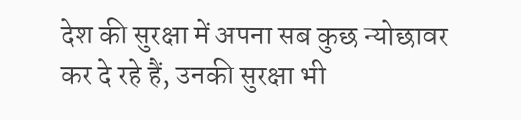देश की सुरक्षा में अपना सब कुछ न्योछावर कर दे रहे हैं, उनकी सुरक्षा भी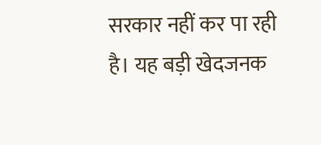सरकार नहीं कर पा रही है। यह बड़ी खेदजनक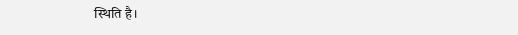स्थिति है।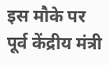इस मौके पर पूर्व केंद्रीय मंत्री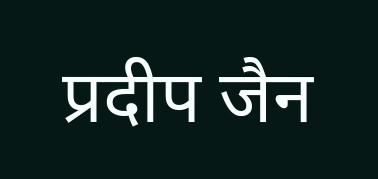प्रदीप जैन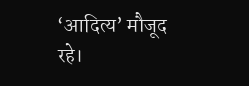‘आदित्य’ मौजूद रहे।